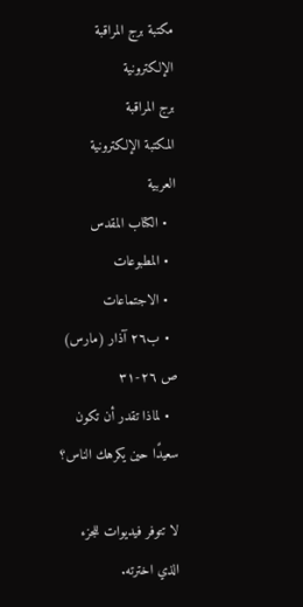مكتبة برج المراقبة الإلكترونية
برج المراقبة
المكتبة الإلكترونية
العربية
  • الكتاب المقدس
  • المطبوعات
  • الاجتماعات
  • ب٢٦ آذار (مارس) ص ٢٦-٣١
  • لماذا تقدر أن تكون سعيدًا حين يكرهك الناس؟

لا تتوفر فيديوات للجزء الذي اخترته.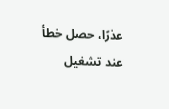عذرًا، حصل خطأ عند تشغيل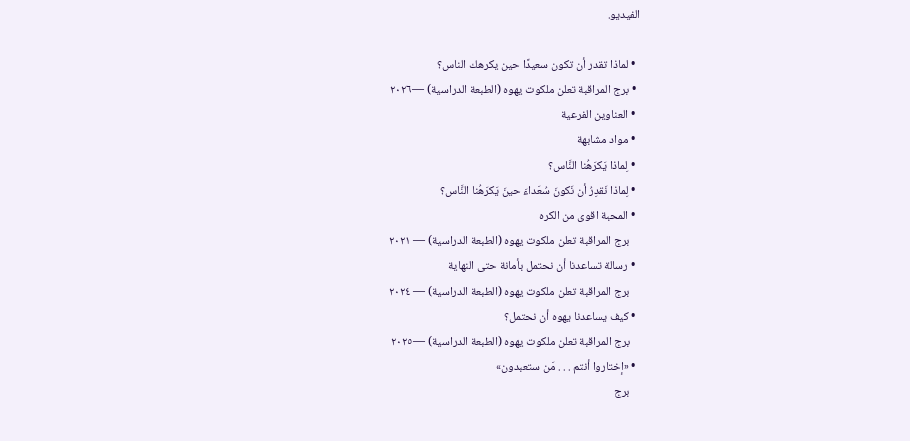الفيديو.

  • لماذا تقدر أن تكون سعيدًا حين يكرهك الناس؟
  • برج المراقبة تعلن ملكوت يهوه (الطبعة الدراسية) —٢٠٢٦
  • العناوين الفرعية
  • مواد مشابهة
  • لِماذا يَكرَهُنا النَّاس؟
  • لِماذا نَقدِرُ أن نَكونَ سُعَداءَ حينَ يَكرَهُنا النَّاس؟
  • المحبة اقوى من الكره
    برج المراقبة تعلن ملكوت يهوه (الطبعة الدراسية) — ٢٠٢١
  • رسالة تساعدنا أن نحتمل بأمانة حتى النهاية
    برج المراقبة تعلن ملكوت يهوه (الطبعة الدراسية) — ٢٠٢٤
  • كيف يساعدنا يهوه أن نحتمل؟
    برج المراقبة تعلن ملكوت يهوه (الطبعة الدراسية) —٢٠٢٥
  • «إختاروا أنتم . . . مَن ستعبدون»
    برج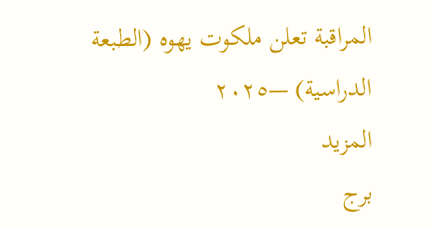المراقبة تعلن ملكوت يهوه (الطبعة الدراسية) —٢٠٢٥
المزيد
برج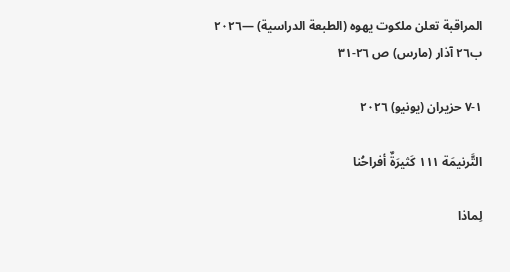المراقبة تعلن ملكوت يهوه (الطبعة الدراسية) —٢٠٢٦
ب٢٦ آذار (مارس) ص ٢٦-٣١

١-٧ حزيران (يونيو) ٢٠٢٦

التَّرنيمَة ١١١ كَثيرَةٌ أفراحُنا

لِماذا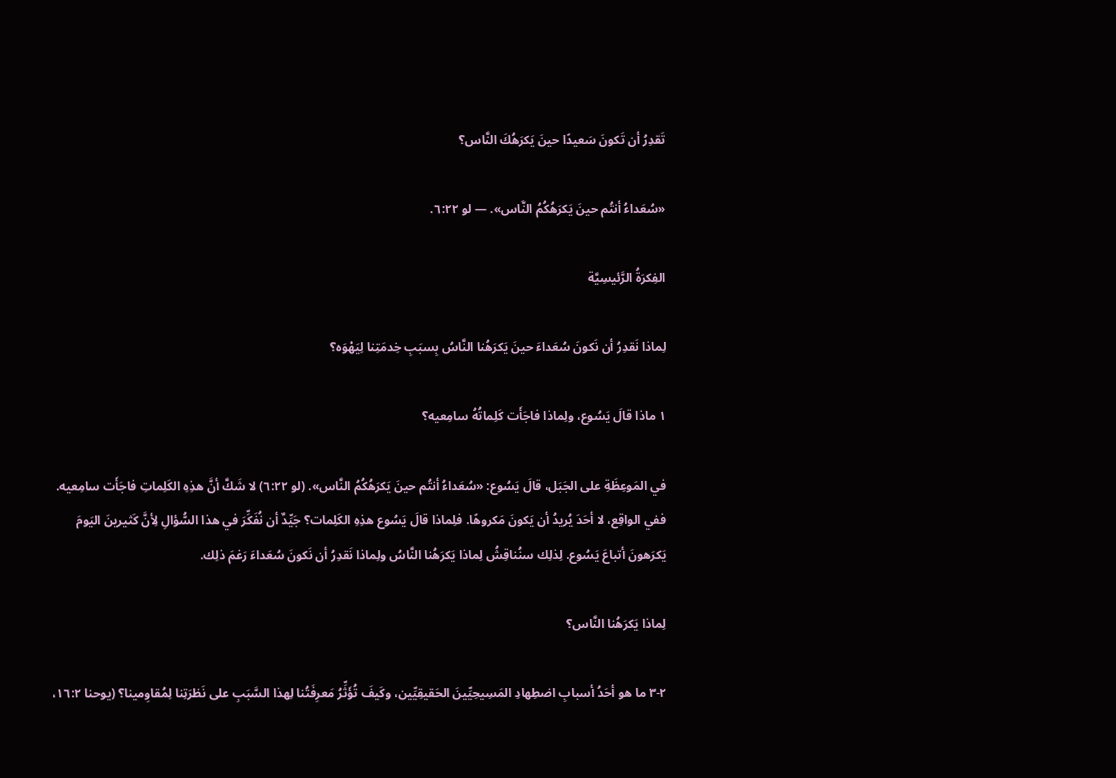تَقدِرُ أن تَكونَ سَعيدًا حينَ يَكرَهُكَ النَّاس؟

«سُعَداءُ أنتُم حينَ يَكرَهُكُمُ النَّاس». — لو ٦:٢٢.

الفِكرَةُ الرَّئيسِيَّة

لِماذا نَقدِرُ أن نَكونَ سُعَداءَ حينَ يَكرَهُنا النَّاسُ بِسبَبِ خِدمَتِنا لِيَهْوَه؟

١ ماذا قالَ يَسُوع، ولِماذا فاجَأَت كَلِماتُهُ سامِعيه؟

في المَوعِظَةِ على الجَبَل، قالَ يَسُوع: «سُعَداءُ أنتُم حينَ يَكرَهُكُمُ النَّاس». (لو ٦:٢٢) لا شَكَّ أنَّ هذِهِ الكَلِماتِ فاجَأَت سامِعيه. ففي الواقِع، لا أحَدَ يُريدُ أن يَكونَ مَكروهًا. فلِماذا قالَ يَسُوع هذِهِ الكَلِمات؟ جَيِّدٌ أن نُفَكِّرَ في هذا السُّؤالِ لِأنَّ كَثيرينَ اليَومَ يَكرَهونَ أتباعَ يَسُوع. لِذلِك سنُناقِشُ لِماذا يَكرَهُنا النَّاسُ ولِماذا نَقدِرُ أن نَكونَ سُعَداءَ رَغمَ ذلِك.

لِماذا يَكرَهُنا النَّاس؟

٢-٣ ما هو أحَدُ أسبابِ اضطِهادِ المَسِيحِيِّينَ الحَقيقِيِّين، وكَيفَ تُؤَثِّرُ مَعرِفَتُنا لِهذا السَّبَبِ على نَظرَتِنا لِمُقاوِمينا؟ (يوحنا ١٦:٢،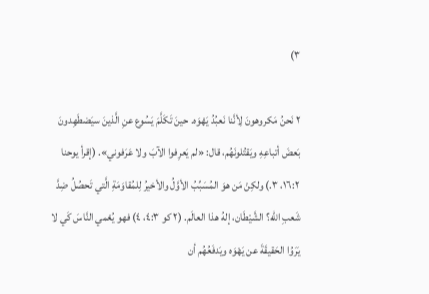٣)

٢ نَحنُ مَكروهونَ لِأنَّنا نَعبُدُ يَهْوَه. حينَ تَكَلَّمَ يَسُوع عنِ الَّذينَ سيَضطَهِدونَ بَعضَ أتباعِهِ ويَقتُلونَهُم، قال: «لم يَعرِفوا الآبَ ولا عَرَفوني». (إقرأ يوحنا ١٦:٢، ٣.) ولكِنْ مَن هوَ المُسَبِّبُ الأوَّلُ والأخيرُ لِلمُقاوَمَةِ الَّتي تَحصُلُ ضِدَّ شَعبِ اللّٰه؟ الشَّيْطَان، إلهُ هذا العالَم. (٢ كو ٤:٣، ٤) فهو يُعْمي النَّاسَ كَي لا يَرَوُا الحَقيقَةَ عن يَهْوَه ويَدفَعُهُم أن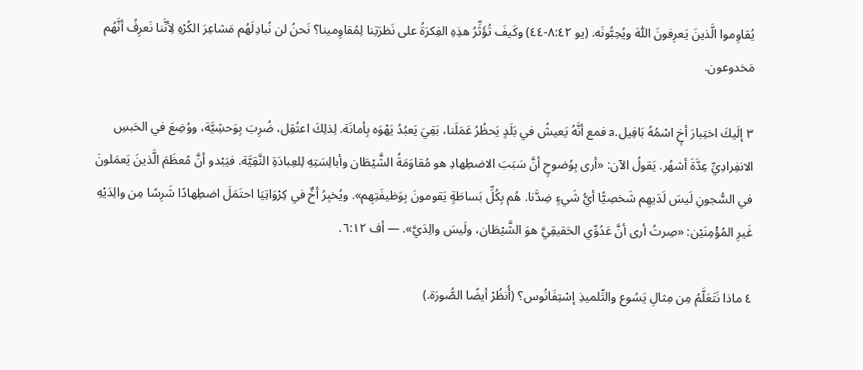يُقاوِموا الَّذينَ يَعرِفونَ اللّٰهَ ويُحِبُّونَه. (يو ٨:٤٢-٤٤) وكَيفَ تُؤَثِّرُ هذِهِ الفِكرَةُ على نَظرَتِنا لِمُقاوِمينا؟ نَحنُ لن نُبادِلَهُم مَشاعِرَ الكُرْهِ لِأنَّنا نَعرِفُ أنَّهُم مَخدوعون.

٣ إلَيكَ اختِبارَ أخٍ اسْمُهُ بَافِيل.a فمع أنَّهُ يَعيشُ في بَلَدٍ يَحظُرُ عَمَلَنا، بَقِيَ يَعبُدُ يَهْوَه بِأمانَة. لِذلِكَ اعتُقِل، ضُرِبَ بِوَحشِيَّة، ووُضِعَ في الحَبسِ الانفِرادِيِّ عِدَّةَ أشهُر. يَقولُ الآن: «أرى بِوُضوحٍ أنَّ سَبَبَ الاضطِهادِ هو مُقاوَمَةُ الشَّيْطَان وأبالِسَتِهِ لِلعِبادَةِ النَّقِيَّة. فيَبْدو أنَّ مُعظَمَ الَّذينَ يَعمَلونَ في السُّجونِ لَيسَ لَدَيهِم شَخصِيًّا أيُّ شَيءٍ ضِدَّنا. هُم بِكُلِّ بَساطَةٍ يَقومونَ بِوَظيفَتِهِم». ويُخبِرُ أخٌ في كِرْوَاتِيَا احتَمَلَ اضطِهادًا شَرِسًا مِن والِدَيْهِ غَيرِ المُؤْمِنَيْن: «صِرتُ أرى أنَّ عَدُوِّي الحَقيقِيَّ هوَ الشَّيْطَان، ولَيسَ والِدَيَّ». — أف ٦:١٢.

٤ ماذا نَتَعَلَّمُ مِن مِثالِ يَسُوع والتِّلميذِ إسْتِفَانُوس؟ (أُنظُرْ أيضًا الصُّورَة.)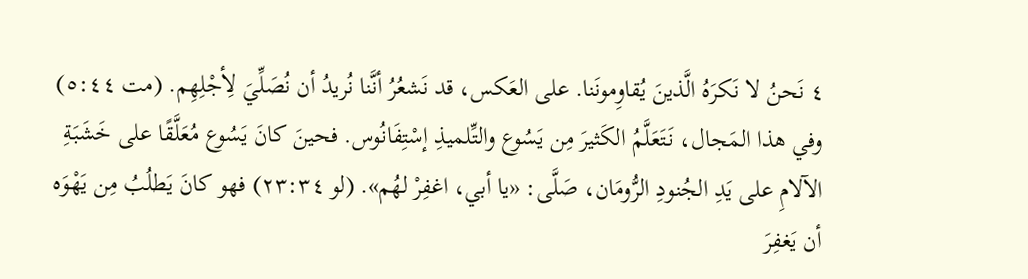٤ نَحنُ لا نَكرَهُ الَّذينَ يُقاوِمونَنا. على العَكس، قد نَشعُرُ أنَّنا نُريدُ أن نُصَلِّيَ لِأجْلِهِم. (مت ٥:٤٤) وفي هذا المَجال، نَتَعَلَّمُ الكَثيرَ مِن يَسُوع والتِّلميذِ إسْتِفَانُوس. فحينَ كانَ يَسُوع مُعَلَّقًا على خَشَبَةِ الآلامِ على يَدِ الجُنودِ الرُّومَان، صَلَّى: «يا أبي، اغفِرْ لهُم». (لو ٢٣:٣٤) فهو كانَ يَطلُبُ مِن يَهْوَه أن يَغفِرَ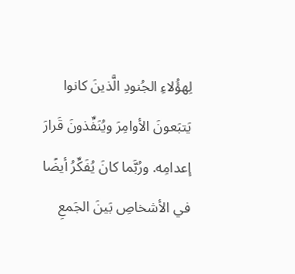لِهؤُلاءِ الجُنودِ الَّذينَ كانوا يَتبَعونَ الأوامِرَ ويُنَفِّذونَ قَرارَ إعدامِه. ورُبَّما كانَ يُفَكِّرُ أيضًا في الأشخاصِ بَينَ الجَمعِ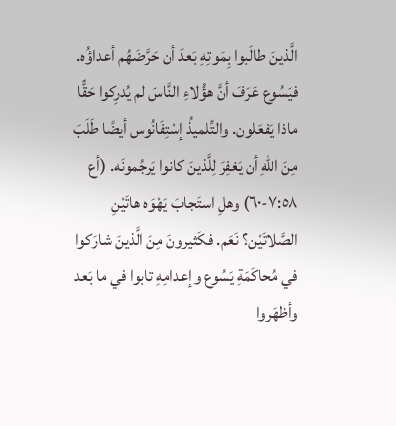الَّذينَ طالَبوا بِمَوتِهِ بَعدَ أن حَرَّضَهُم أعداؤُه. فيَسُوع عَرَفَ أنَّ هؤُلاءِ النَّاسَ لم يُدرِكوا حَقًّا ماذا يَفعَلون. والتِّلميذُ إسْتِفَانُوس أيضًا طَلَبَ مِنَ اللّٰهِ أن يَغفِرَ لِلَّذينَ كانوا يَرجُمونَه. (أع ٧:٥٨-٦٠) وهلِ استَجابَ يَهْوَه هاتَيْنِ الصَّلاتَيْن؟ نَعَم. فكَثيرونَ مِنَ الَّذينَ شارَكوا في مُحاكَمَةِ يَسُوع وإعدامِهِ تابوا في ما بَعد وأظهَروا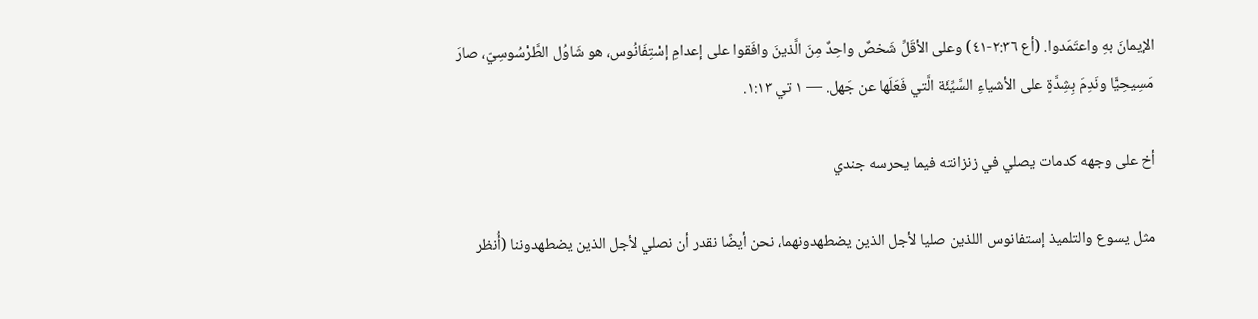الإيمانَ بهِ واعتَمَدوا. (أع ٢:٣٦-٤١) وعلى الأقَلِّ شَخصٌ واحِدٌ مِنَ الَّذينَ وافَقوا على إعدامِ إسْتِفَانُوس، هو شَاوُل الطَّرْسُوسِيّ، صارَ مَسِيحِيًّا ونَدِمَ بِشِدَّةٍ على الأشياءِ السَّيِّئَة الَّتي فَعَلَها عن جَهل. — ١ تي ١:١٣.

أخ على وجهه كدمات يصلي في زنزانته فيما يحرسه جندي

مثل يسوع والتلميذ إستفانوس اللذين صليا لأجل الذين يضطهدونهما، نحن أيضًا نقدر أن نصلي لأجل الذين يضطهدوننا (أُنظر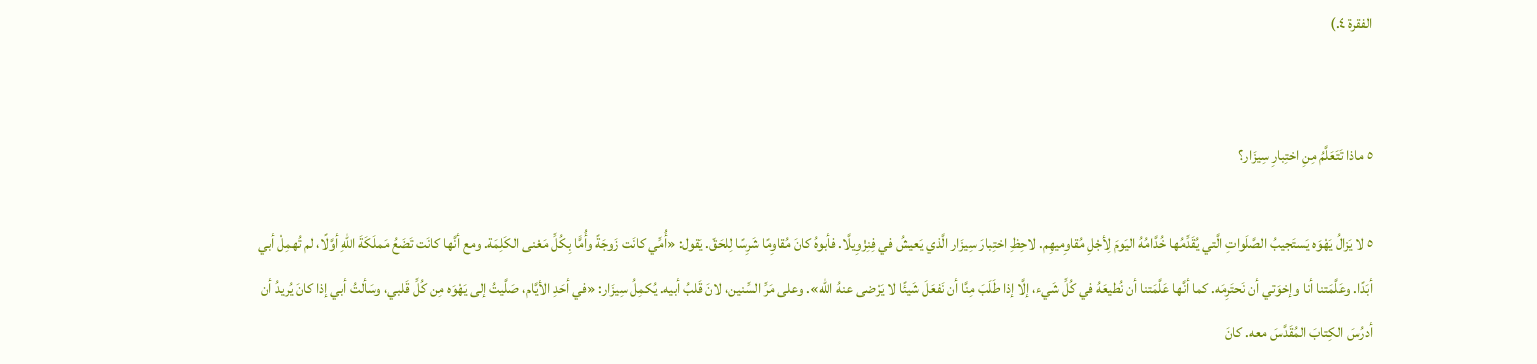الفقرة ٤.)


٥ ماذا تَتَعَلَّمُ مِنِ اختِبارِ سِيزَار؟

٥ لا يَزالُ يَهْوَه يَستَجيبُ الصَّلَواتِ الَّتي يُقَدِّمُها خُدَّامُهُ اليَومَ لِأجْلِ مُقاوِميهِم. لاحِظِ اختِبارَ سِيزَار الَّذي يَعيشُ في فِنِزْوِيلَّا. فأبوهُ كانَ مُقاوِمًا شَرِسًا لِلحَقّ. يَقول: «أُمِّي كانَت زَوجَةً وأُمًّا بِكُلِّ مَعْنى الكَلِمَة. ومع أنَّها كانَت تَضَعُ مَملَكَةَ اللّٰهِ أوَّلًا، لم تُهمِلْ أبي أبَدًا. وعَلَّمَتنا أنا وإخوَتي أن نَحتَرِمَه. كما أنَّها عَلَّمَتنا أن نُطيعَهُ في كُلِّ شَيء، إلَّا إذا طَلَبَ مِنَّا أن نَفعَلَ شَيئًا لا يَرْضى عنهُ اللّٰه». وعلى مَرِّ السِّنين، لانَ قَلبُ أبيه. يُكمِلُ سِيزَار: «في أحَدِ الأيَّام، صَلَّيتُ إلى يَهْوَه مِن كُلِّ قَلبي، وسَألتُ أبي إذا كانَ يُريدُ أن أدرُسَ الكِتابَ المُقَدَّسَ معه. كانَ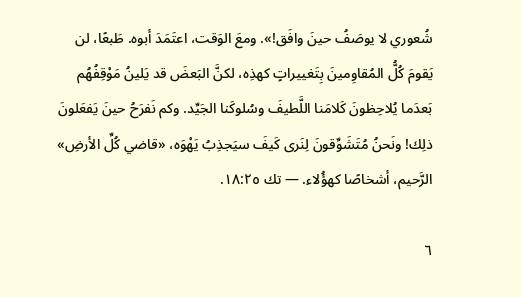شُعوري لا يوصَفُ حينَ وافَق!». ومعَ الوَقت، اعتَمَدَ أبوه. طَبعًا، لن يَقومَ كُلُّ المُقاوِمينَ بِتَغييراتٍ كهذِه، لكنَّ البَعضَ قد يَلينُ مَوْقِفُهُم بَعدَما يُلاحِظونَ كَلامَنا اللَّطيفَ وسُلوكَنا الجَيِّد. وكم نَفرَحُ حينَ يَفعَلونَ ذلِك! ونَحنُ مُتَشَوِّقونَ لِنَرى كَيفَ سيَجذِبُ يَهْوَه، «قاضي كُلِّ الأرضِ» الرَّحيم، أشخاصًا كهؤُلاء. — تك ١٨:٢٥.

٦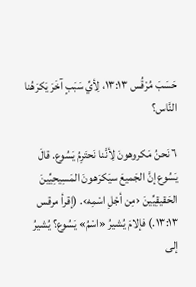حَسَبَ مُرْقُس ١٣:١٣، لِأيِّ سَبَبٍ آخَرَ يَكرَهُنا النَّاس؟

٦ نَحنُ مَكروهونَ لِأنَّنا نَحتَرِمُ يَسُوع. قالَ يَسُوع إنَّ الجَميعَ سيَكرَهونَ المَسِيحِيِّينَ الحَقيقِيِّينَ ‹مِن أجْلِ اسْمِه›. (إقرأ مرقس ١٣:١٣.) فإلامَ يُشيرُ «اسْمُ» يَسُوع؟ يُشيرُ إلى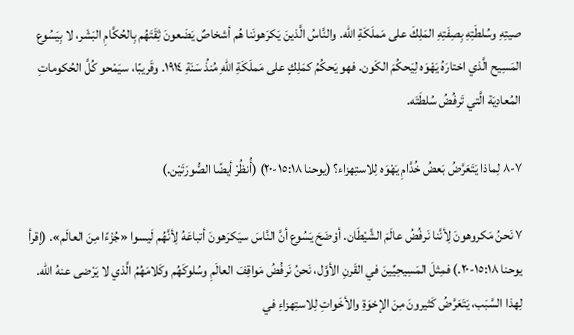صيتِهِ وسُلطَتِهِ بِصِفَتِهِ المَلِكَ على مَملَكَةِ اللّٰه. والنَّاسُ الَّذينَ يَكرَهونَنا هُم أشخاصٌ يَضَعونَ ثِقَتَهُم بِالحُكَّامِ البَشَر، لا بِيَسُوع المَسِيح الَّذي اختارَهُ يَهْوَه لِيَحكُمَ الكَون. فهو يَحكُمُ كمَلِكٍ على مَملَكَةِ اللّٰهِ مُنذُ سَنَةِ ١٩١٤. وقَريبًا، سيَمْحو كُلَّ الحُكوماتِ المُعادِيَة الَّتي تَ‍رفُضُ سُلطَتَه.

٧-٨ لِماذا يَتَعَرَّضُ بَعضُ خُدَّامِ يَهْوَه لِلاستِهزاء؟ (يوحنا ١٥:١٨-٢٠) (أُنظُرْ أيضًا الصُّورَتَيْن.)

٧ نَحنُ مَكروهونَ لِأنَّنا نَرفُضُ عالَمَ الشَّيْطَان. أوْضَحَ يَسُوع أنَّ النَّاسَ سيَكرَهونَ أتباعَهُ لِأنَّهُم لَيسوا «جُزْءًا مِنَ العالَم». (إقرأ يوحنا ١٥:١٨-٢٠.) فمِثلَ المَسِيحِيِّينَ في القَرنِ الأوَّل، نَحنُ نَرفُضُ مَواقِفَ العالَمِ وسُلوكَهُم وكَلامَهُمُ الَّذي لا يَرْضى عنهُ اللّٰه. لِهذا السَّبَب، يَتَعَرَّضُ كَثيرونَ مِنَ الإخوَةِ والأخَواتِ لِلاستِهزاءِ في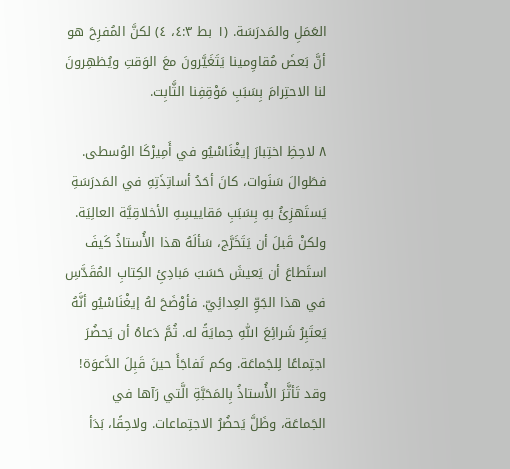العَمَلِ والمَدرَسَة. (١ بط ٤:٣، ٤) لكنَّ المُفرِحَ هو أنَّ بَعضَ مُقاوِمينا يَتَغَيَّرونَ معَ الوَقتِ ويُظهِرونَ لنا الاحتِرامَ بِسَبَبِ مَوْقِفِنا الثَّابِت.

٨ لاحِظِ اختِبارَ إيغْنَاسْيُو في أَمِيرْكَا الوُسطى. فطَوالَ سَنَوات، كانَ أحَدُ أساتِذَتِهِ في المَدرَسَةِ يَستَهزِئُ بهِ بِسَبَبِ مَقاييسِهِ الأخلاقِيَّة العالِيَة. ولكنْ قَبلَ أن يَتَخَرَّج، سَألَهُ هذا الأُستاذُ كَيفَ استَطاعَ أن يَعيشَ حَسَبَ مَبادِئِ الكِتابِ المُقَدَّسِ في هذا الجَوِّ العِدائِيّ. فأوْضَحَ لهُ إيغْنَاسْيُو أنَّهُ يَعتَبِرُ شَرائِعَ اللّٰهِ حِمايَةً له. ثُمَّ دَعاهُ أن يَحضُرَ اجتِماعًا لِلجَماعَة. وكم تَفاجَأَ حينَ قَبِلَ الدَّعوَة! وقد تَأثَّرَ الأُستاذُ بِالمَحَبَّةِ الَّتي رَآها في الجَماعَة، وظَلَّ يَحضُرُ الاجتِماعات. ولاحِقًا، بَدَأ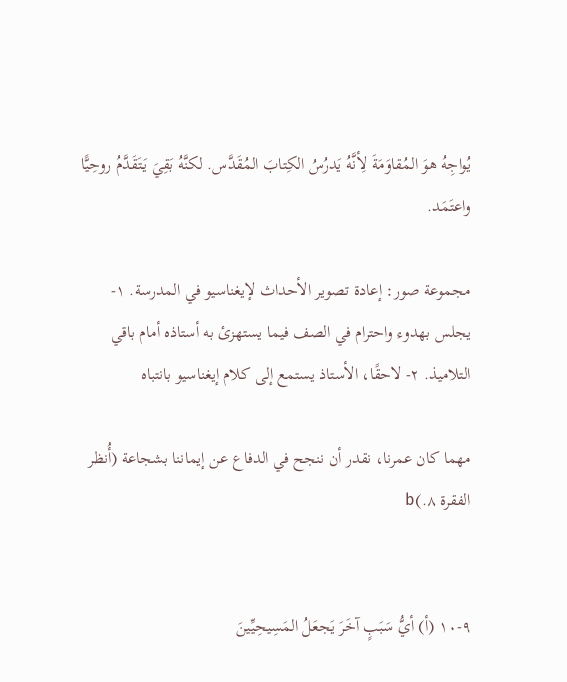يُواجِهُ هوَ المُقاوَمَةَ لِأنَّهُ يَدرُسُ الكِتابَ المُقَدَّس. لكنَّهُ بَقِيَ يَتَقَدَّمُ روحِيًّا واعتَمَد.

مجموعة صور: إعادة تصوير الأحداث لإيغناسيو في المدرسة. ١- يجلس بهدوء واحترام في الصف فيما يستهزئ به أستاذه أمام باقي التلاميذ. ٢- لاحقًا، الأستاذ يستمع إلى كلام إيغناسيو بانتباه

مهما كان عمرنا، نقدر أن ننجح في الدفاع عن إيماننا بشجاعة (أُنظر الفقرة ٨.)b


٩-١٠ (أ) أيُّ سَبَبٍ آخَرَ يَجعَلُ المَسِيحِيِّينَ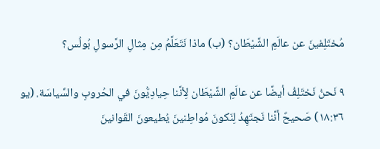مُختَلِفينَ عن عالَمِ الشَّيْطَان؟ (ب) ماذا نَتَعَلَّمُ مِن مِثالِ الرَّسولِ بُولُس؟

٩ نَحنُ نَختَلِفُ أيضًا عن عالَمِ الشَّيْطَان لِأنَّنا حِيادِيُّونَ في الحُروبِ والسِّياسَة. (يو ١٨:٣٦) صَحيحٌ أنَّنا نَجتَهِدُ لِنَكونَ مُواطِنينَ يُطيعونَ القَوانينَ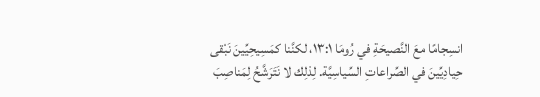انسِجامًا معَ النَّصيحَةِ في رُومَا ١٣:١، لكنَّنا كمَسِيحِيِّينَ نَبْقى حِيادِيِّينَ في الصِّراعاتِ السِّياسِيَّة. لِذلِك لا نَتَرَشَّحُ لِمَناصِبَ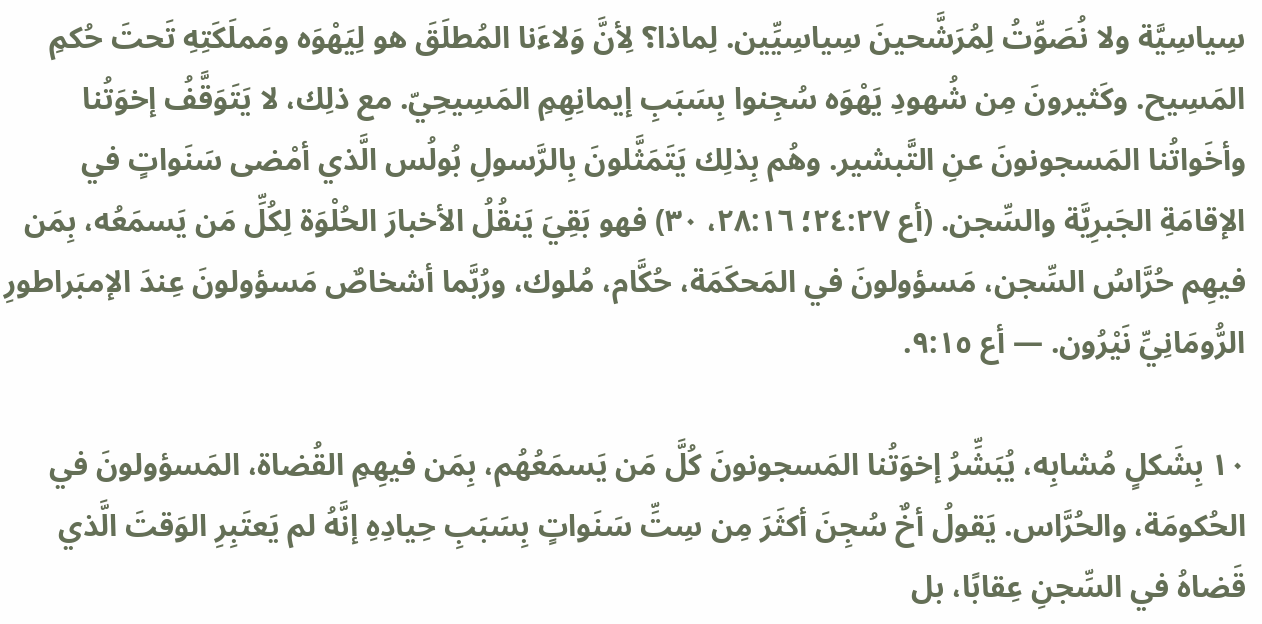سِياسِيَّة ولا نُصَوِّتُ لِمُرَشَّحينَ سِياسِيِّين. لِماذا؟ لِأنَّ وَلاءَنا المُطلَقَ هو لِيَهْوَه ومَملَكَتِهِ تَحتَ حُكمِ المَسِيح. وكَثيرونَ مِن شُهودِ يَهْوَه سُجِنوا بِسَبَبِ إيمانِهِمِ المَسِيحِيّ. مع ذلِك، لا يَتَوَقَّفُ إخوَتُنا وأخَواتُنا المَسجونونَ عنِ التَّبشير. وهُم بِذلِك يَتَمَثَّلونَ بِالرَّسولِ بُولُس الَّذي أمْضى سَنَواتٍ في الإقامَةِ الجَبرِيَّة والسِّجن. (أع ٢٤:٢٧؛ ٢٨:١٦، ٣٠) فهو بَقِيَ يَنقُلُ الأخبارَ الحُلْوَة لِكُلِّ مَن يَسمَعُه، بِمَن فيهِم حُرَّاسُ السِّجن، مَسؤولونَ في المَحكَمَة، حُكَّام، مُلوك، ورُبَّما أشخاصٌ مَسؤولونَ عِندَ الإمبَراطورِ الرُّومَانِيِّ نَيْرُون. — أع ٩:١٥.

١٠ بِشَكلٍ مُشابِه، يُبَشِّرُ إخوَتُنا المَسجونونَ كُلَّ مَن يَسمَعُهُم، بِمَن فيهِمِ القُضاة، المَسؤولونَ في الحُكومَة، والحُرَّاس. يَقولُ أخٌ سُجِنَ أكثَرَ مِن سِتِّ سَنَواتٍ بِسَبَبِ حِيادِهِ إنَّهُ لم يَعتَبِرِ الوَقتَ الَّذي قَضاهُ في السِّجنِ عِقابًا، بل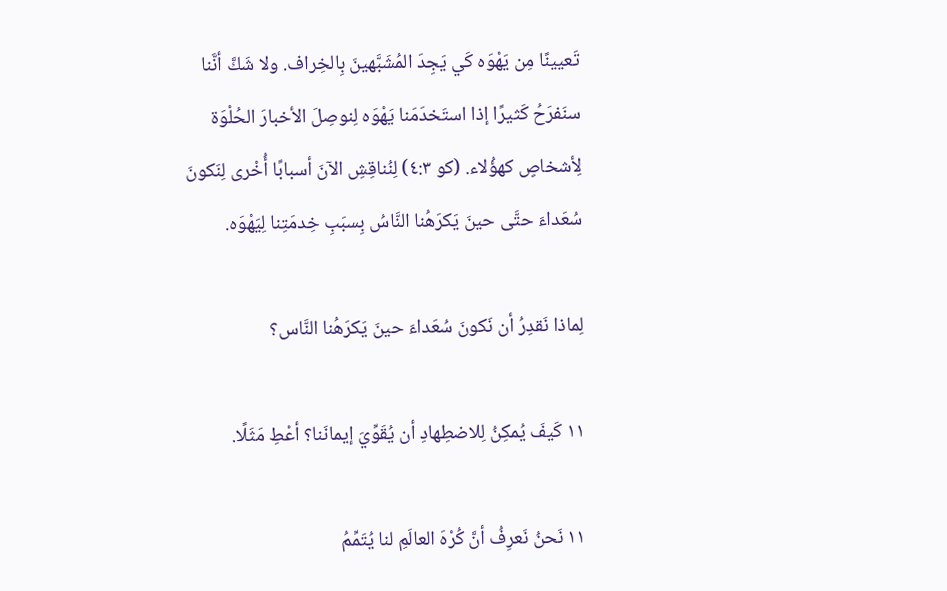تَعيينًا مِن يَهْوَه كَي يَجِدَ المُشَبَّهينَ بِالخِراف. ولا شَكَّ أنَّنا سنَفرَحُ كَثيرًا إذا استَخدَمَنا يَهْوَه لِنوصِلَ الأخبارَ الحُلْوَة لِأشخاصٍ كهؤُلاء. (كو ٤:٣) لِنُناقِشِ الآنَ أسبابًا أُخْرى لِنَكونَ سُعَداءَ حتَّى حينَ يَكرَهُنا النَّاسُ بِسبَبِ خِدمَتِنا لِيَهْوَه.

لِماذا نَقدِرُ أن نَكونَ سُعَداءَ حينَ يَكرَهُنا النَّاس؟

١١ كَيفَ يُمكِنُ لِلاضطِهادِ أن يُقَوِّيَ إيمانَنا؟ أعْطِ مَثَلًا.

١١ نَحنُ نَعرِفُ أنَّ كُرْهَ العالَمِ لنا يُتَمِّمُ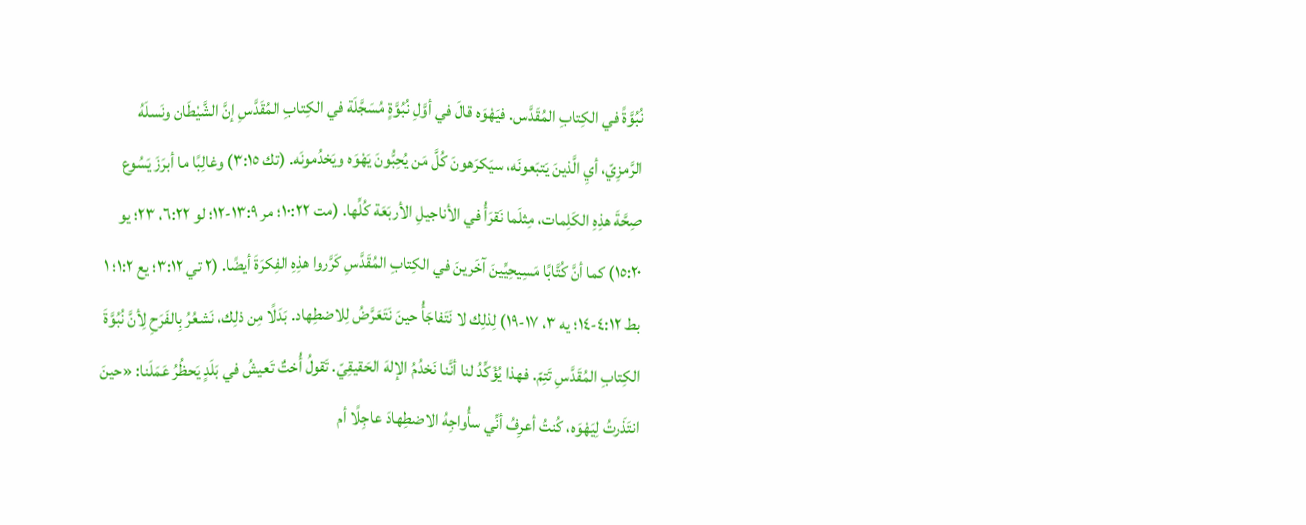نُبُوَّةً في الكِتابِ المُقَدَّس. فيَهْوَه قالَ في أوَّلِ نُبُوَّةٍ مُسَجَّلَة في الكِتابِ المُقَدَّسِ إنَّ الشَّيْطَان ونَسلَهُ الرَّمزِيّ، أيِ الَّذينَ يَتبَعونَه، سيَكرَهونَ كُلَّ مَن يُحِبُّونَ يَهْوَه ويَخدُمونَه. (تك ٣:١٥) وغالِبًا ما أبرَزَ يَسُوع صِحَّةَ هذِهِ الكَلِمات، مِثلَما نَقرَأُ في الأناجيلِ الأربَعَة كُلِّها. (مت ١٠:٢٢؛ مر ١٣:٩-١٢؛ لو ٦:٢٢، ٢٣؛ يو ١٥:٢٠) كما أنَّ كُتَّابًا مَسِيحِيِّينَ آخَرينَ في الكِتابِ المُقَدَّسِ كَرَّروا هذِهِ الفِكرَةَ أيضًا. (٢ تي ٣:١٢؛ يع ١:٢؛ ١ بط ٤:١٢-١٤؛ يه ٣، ١٧-١٩) لِذلِك لا نَتَفاجَأُ حينَ نَتَعَرَّضُ لِلاضطِهاد. بَدَلًا مِن ذلِك، نَشعُرُ بِالفَرَحِ لِأنَّ نُبُوَّةَ الكِتابِ المُقَدَّسِ تَتِمّ. فهذا يُؤَكِّدُ لنا أنَّنا نَخدُمُ الإلهَ الحَقيقِيّ. تَقولُ أُختٌ تَعيشُ في بَلَدٍ يَحظُرُ عَمَلَنا: «حينَ انتَذَرتُ لِيَهْوَه، كُنتُ أعرِفُ أنِّي سأُواجِهُ الاضطِهادَ عاجِلًا أم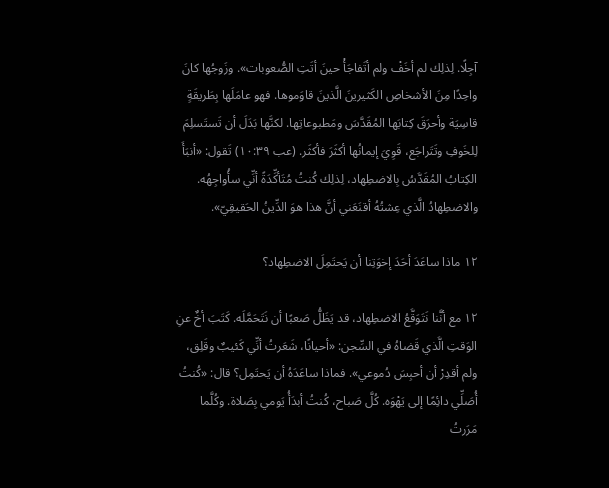آجِلًا. لِذلِك لم أخَفْ ولم أتَفاجَأْ حينَ أتَتِ الصُّعوبات». وزَوجُها كانَ واحِدًا مِنَ الأشخاصِ الكَثيرينَ الَّذينَ قاوَموها. فهو عامَلَها بِطَريقَةٍ قاسِيَة وأحرَقَ كِتابَها المُقَدَّسَ ومَطبوعاتِها. لكنَّها بَدَلَ أن تَستَسلِمَ لِلخَوفِ وتَتَراجَع، قَوِيَ إيمانُها أكثَرَ فأكثَر. (عب ١٠:٣٩) تَقول: «أنبَأَ الكِتابُ المُقَدَّسُ بِالاضطِهاد، لِذلِك كُنتُ مُتَأكِّدَةً أنِّي سأُواجِهُه. والاضطِهادُ الَّذي عِشتُهُ أقنَعَني أنَّ هذا هوَ الدِّينُ الحَقيقِيّ».

١٢ ماذا ساعَدَ أحَدَ إخوَتِنا أن يَحتَمِلَ الاضطِهاد؟

١٢ مع أنَّنا نَتَوَقَّعُ الاضطِهاد، قد يَظَلُّ صَعبًا أن نَتَحَمَّلَه. كَتَبَ أخٌ عنِ الوَقتِ الَّذي قَضاهُ في السِّجن: «أحيانًا، شَعَرتُ أنِّي كَئيبٌ وقَلِق، ولم أقدِرْ أن أحبِسَ دُموعي». فماذا ساعَدَهُ أن يَحتَمِل؟ قال: «كُنتُ أُصَلِّي دائِمًا إلى يَهْوَه. كُلَّ صَباح، كُنتُ أبدَأُ يَومي بِصَلاة. وكُلَّما مَرَرتُ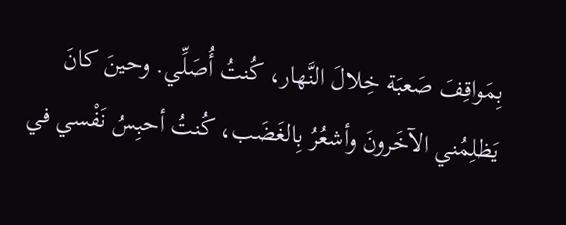بِمَواقِفَ صَعبَة خِلالَ النَّهار، كُنتُ أُصَلِّي. وحينَ كانَ يَظلِمُني الآخَرونَ وأشعُرُ بِالغَضَب، كُنتُ أحبِسُ نَفْسي في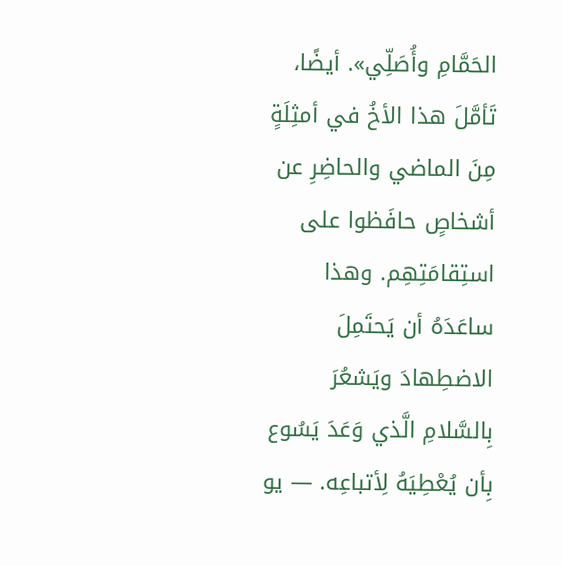الحَمَّامِ وأُصَلِّي». أيضًا، تَأمَّلَ هذا الأخُ في أمثِلَةٍ مِنَ الماضي والحاضِرِ عن أشخاصٍ حافَظوا على استِقامَتِهِم. وهذا ساعَدَهُ أن يَحتَمِلَ الاضطِهادَ ويَشعُرَ بِالسَّلامِ الَّذي وَعَدَ يَسُوع بِأن يُعْطِيَهُ لِأتباعِه. — يو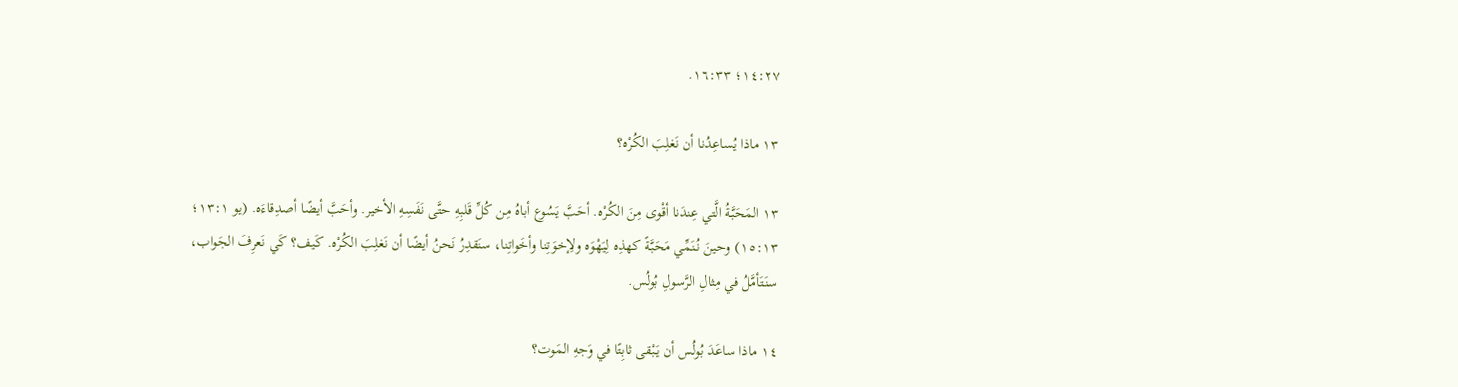١٤:٢٧؛ ١٦:٣٣.

١٣ ماذا يُساعِدُنا أن نَغلِبَ الكُرْه؟

١٣ المَحَبَّةُ الَّتي عِندَنا أقْوى مِنَ الكُرْه. أحَبَّ يَسُوع أباهُ مِن كُلِّ قَلبِهِ حتَّى نَفَسِهِ الأخير. وأحَبَّ أيضًا أصدِقاءَه. (يو ١٣:١؛ ١٥:١٣) وحينَ نُنَمِّي مَحَبَّةً كهذِه لِيَهْوَه ولِإخوَتِنا وأخَواتِنا، سنَقدِرُ نَحنُ أيضًا أن نَغلِبَ الكُرْه. كَيف؟ كَي نَعرِفَ الجَواب، سنَتَأمَّلُ في مِثالِ الرَّسولِ بُولُس.

١٤ ماذا ساعَدَ بُولُس أن يَبْقى ثابِتًا في وَجهِ المَوت؟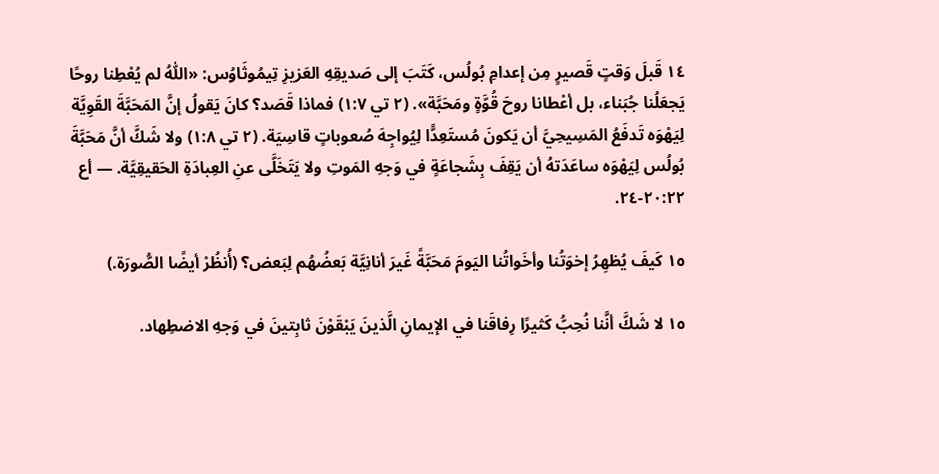١٤ قَبلَ وَقتٍ قَصيرٍ مِن إعدامِ بُولُس، كَتَبَ إلى صَديقِهِ العَزيزِ تِيمُوثَاوُس: «اللّٰهُ لم يُعْطِنا روحًا يَجعَلُنا جُبَناء، بل أعْطانا روحَ قُوَّةٍ ومَحَبَّة». (٢ تي ١:٧) فماذا قَصَد؟ كانَ يَقولُ إنَّ المَحَبَّةَ القَوِيَّة لِيَهْوَه تَدفَعُ المَسِيحِيَّ أن يَكونَ مُستَعِدًّا لِيُواجِهَ صُعوباتٍ قاسِيَة. (٢ تي ١:٨) ولا شَكَّ أنَّ مَحَبَّةَ بُولُس لِيَهْوَه ساعَدَتهُ أن يَقِفَ بِشَجاعَةٍ في وَجهِ المَوتِ ولا يَتَخَلَّى عنِ العِبادَةِ الحَقيقِيَّة. — أع ٢٠:٢٢-٢٤.

١٥ كَيفَ يُظهِرُ إخوَتُنا وأخَواتُنا اليَومَ مَحَبَّةً غَيرَ أنانِيَّة بَعضُهُم لِبَعض؟ (أُنظُرْ أيضًا الصُّورَة.)

١٥ لا شَكَّ أنَّنا نُحِبُّ كَثيرًا رِفاقَنا في الإيمانِ الَّذينَ يَبْقَوْنَ ثابِتينَ في وَجهِ الاضطِهاد.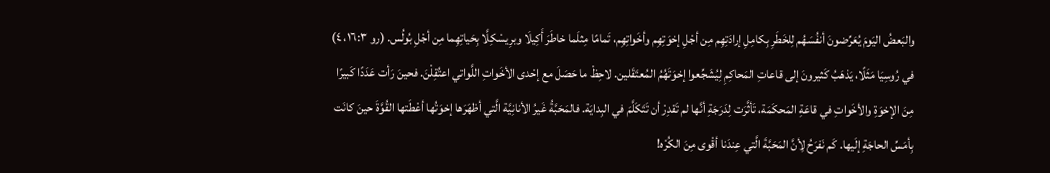والبَعضُ اليَومَ يُعَرِّضونَ أنفُسَهُم لِلخَطَرِ بِكامِلِ إرادَتِهِم مِن أجْلِ إخوَتِهِم وأخَواتِهِم، تَمامًا مِثلَما خاطَرَ أَكِيلَا وبرِيسْكِلَّا بِحَياتِهِما مِن أجْلِ بُولُس. (رو ١٦:٣، ٤) في رُوسِيَا مَثَلًا، يَذهَبُ كَثيرونَ إلى قاعاتِ المَحاكِمِ لِيُشَجِّعوا إخوَتَهُمُ المُعتَقَلين. لاحِظْ ما حَصَلَ مع إحْدى الأخَواتِ اللَّواتي اعتُقِلْنَ. فحينَ رَأت عَدَدًا كَبيرًا مِنَ الإخوَةِ والأخَواتِ في قاعَةِ المَحكَمَة، تَأثَّرَت لِدَرَجَةِ أنَّها لم تَقدِرْ أن تَتَكَلَّمَ في البِدايَة. فالمَحَبَّةُ غَيرُ الأنانِيَّة الَّتي أظهَرَها إخوَتُها أعْطَتها القُوَّةَ حينَ كانَت بِأمَسِّ الحاجَةِ إلَيها. كَم نَفرَحُ لِأنَّ المَحَبَّةَ الَّتي عِندَنا أقْوى مِنَ الكُرْه!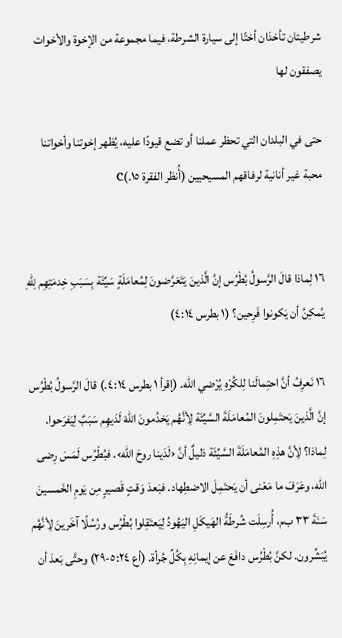شرطيتان تأخذان أختًا إلى سيارة الشرطة، فيما مجموعة من الإخوة والأخوات يصفقون لها

حتى في البلدان التي تحظر عملنا أو تضع قيودًا عليه، يُظهر إخوتنا وأخواتنا محبة غير أنانية لرفاقهم المسيحيين (أُنظر الفقرة ١٥.)c


١٦ لِماذا قالَ الرَّسولُ بُطْرُس إنَّ الَّذينَ يَتَعَرَّضونَ لِمُعامَلَةٍ سَيِّئَة بِسَبَبِ خِدمَتِهِم لِلّٰهِ يُمكِنُ أن يَكونوا فَرِحين؟ (١ بطرس ٤:١٤)

١٦ نَعرِفُ أنَّ احتِمالَنا لِلكُرْهِ يُرْضي اللّٰه. (إقرأ ١ بطرس ٤:١٤.) قالَ الرَّسولُ بُطْرُس إنَّ الَّذينَ يَحتَمِلونَ المُعامَلَةَ السَّيِّئَة لِأنَّهُم يَخدُمونَ اللّٰهَ لَدَيهِم سَبَبٌ لِيَفرَحوا. لِماذا؟ لِأنَّ هذِهِ المُعامَلَةَ السَّيِّئَة دَليلٌ أنَّ ‹لَدَينا روحَ اللّٰه›. فبُطْرُس لَمَسَ رِضى اللّٰه، وعَرَفَ ما مَعْنى أن يَحتَمِلَ الاضطِهاد. فبَعدَ وَقتٍ قَصيرٍ مِن يَومِ الخَمسينَ سَنَةَ ٣٣ ب‌م، أُرسِلَت شُرطَةُ الهَيكَلِ اليَهُودُ لِيَعتَقِلوا بُطْرُس ورُسُلًا آخَرينَ لِأنَّهُم يُبَشِّرون. لكنَّ بُطْرُس دافَعَ عن إيمانِهِ بِكُلِّ جُرأة. (أع ٥:٢٤-٢٩) وحتَّى بَعدَ أن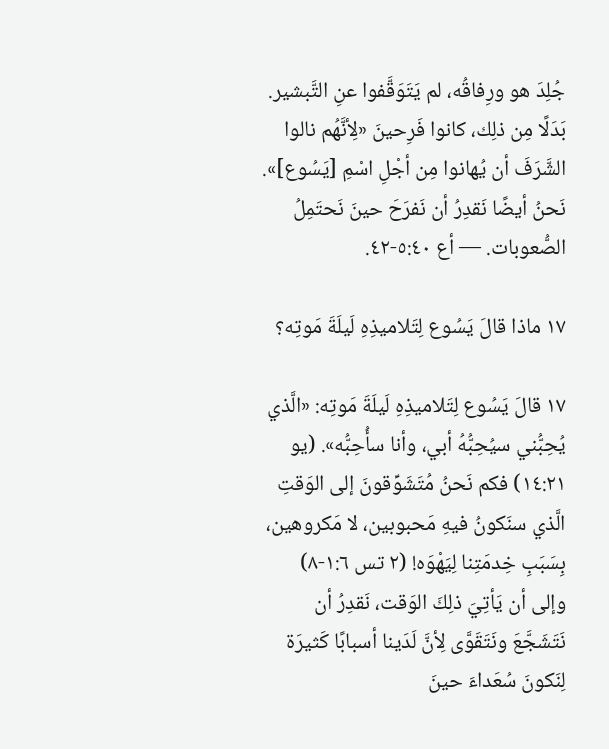جُلِدَ هو ورِفاقُه، لم يَتَوَقَّفوا عنِ التَّبشير. بَدَلًا مِن ذلِك، كانوا فَرِحينَ «لِأنَّهُم نالوا الشَّرَفَ أن يُهانوا مِن أجْلِ اسْمِ [يَسُوع]». نَحنُ أيضًا نَقدِرُ أن نَفرَحَ حينَ نَحتَمِلُ الصُّعوبات. — أع ٥:٤٠-٤٢.

١٧ ماذا قالَ يَسُوع لِتَلاميذِهِ لَيلَةَ مَوتِه؟

١٧ قالَ يَسُوع لِتَلاميذِهِ لَيلَةَ مَوتِه: «الَّذي يُحِبُّني سيُحِبُّهُ أبي، وأنا سأُحِبُّه». (يو ١٤:٢١) فكم نَحنُ مُتَشَوِّقونَ إلى الوَقتِ الَّذي سنَكونُ فيهِ مَحبوبين، لا مَكروهين، بِسَبَبِ خِدمَتِنا لِيَهْوَه! (٢ تس ١:٦-٨) وإلى أن يَأتِيَ ذلِكَ الوَقت، نَقدِرُ أن نَتَشَجَّعَ ونَتَقَوَّى لِأنَّ لَدَينا أسبابًا كَثيرَة لِنَكونَ سُعَداءَ حينَ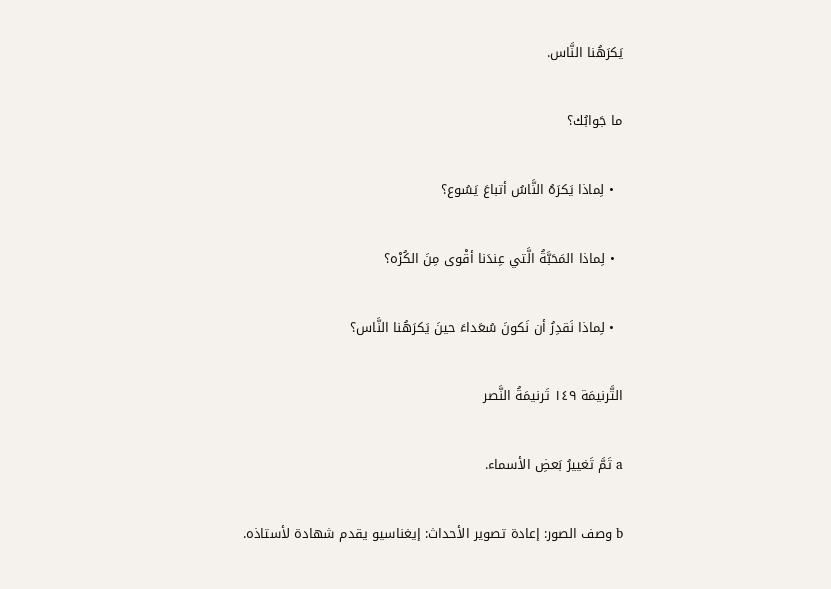يَكرَهُنا النَّاس.

ما جَوابُك؟

  • لِماذا يَكرَهُ النَّاسُ أتباعَ يَسُوع؟

  • لِماذا المَحَبَّةُ الَّتي عِندَنا أقْوى مِنَ الكُرْه؟

  • لِماذا نَقدِرُ أن نَكونَ سُعَداءَ حينَ يَكرَهُنا النَّاس؟

التَّرنيمَة ١٤٩ تَ‍رنيمَةُ النَّصر

a تَمَّ تَغييرُ بَعضِ الأسماء.

b وصف الصور: إعادة تصوير الأحداث: إيغناسيو يقدم شهادة لأستاذه.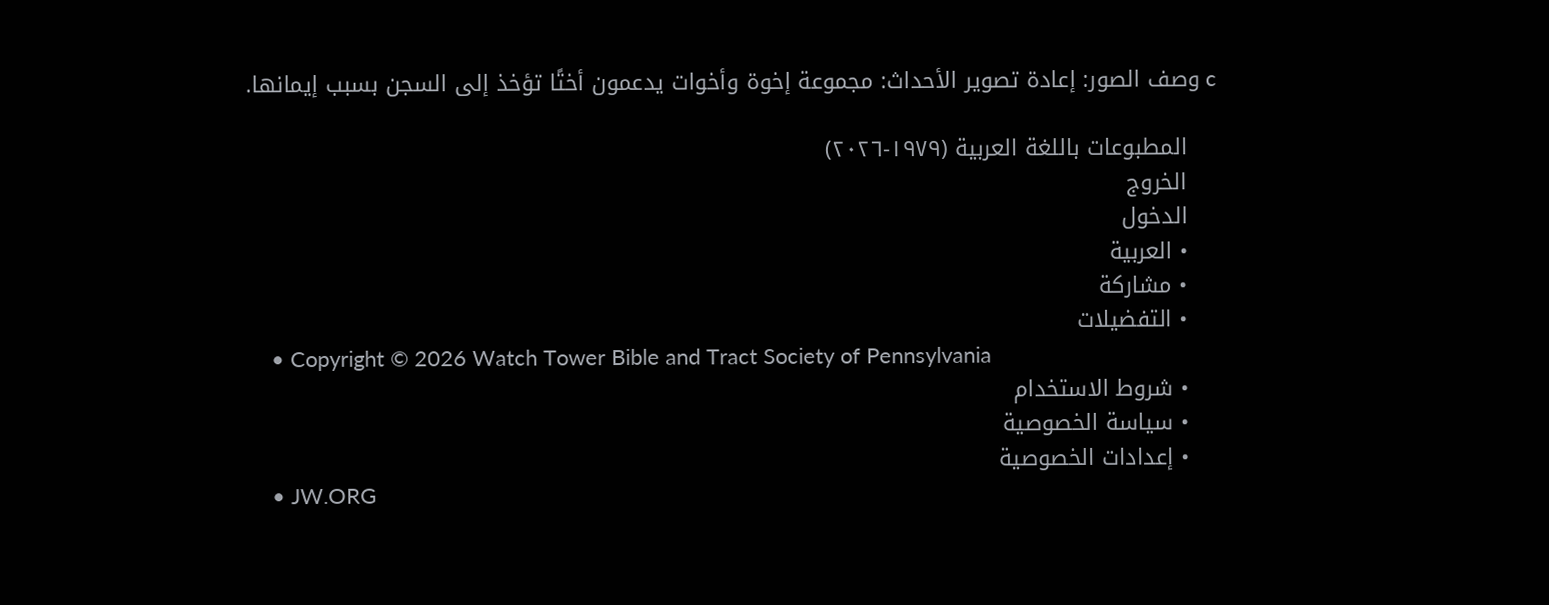c وصف الصور: إعادة تصوير الأحداث: مجموعة إخوة وأخوات يدعمون أختًا تؤخذ إلى السجن بسبب إيمانها.

    المطبوعات باللغة العربية (١٩٧٩-٢٠٢٦)
    الخروج
    الدخول
    • العربية
    • مشاركة
    • التفضيلات
    • Copyright © 2026 Watch Tower Bible and Tract Society of Pennsylvania
    • شروط الاستخدام
    • سياسة الخصوصية
    • إعدادات الخصوصية
    • JW.ORG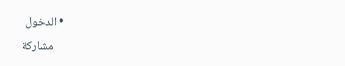• الدخول
    مشاركة